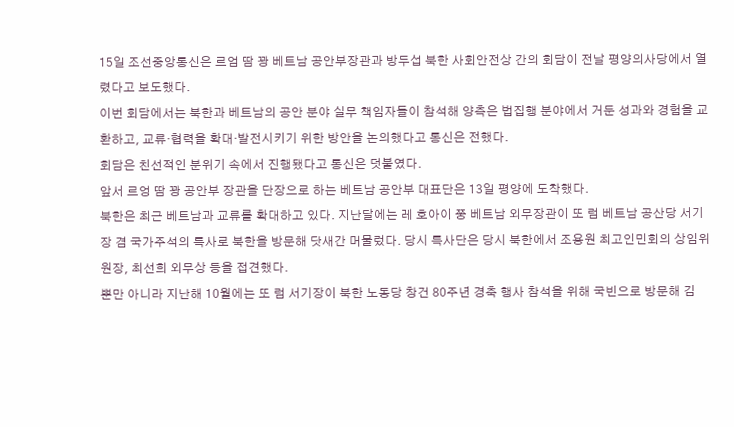15일 조선중앙통신은 르엄 땀 꽝 베트남 공안부장관과 방두섭 북한 사회안전상 간의 회담이 전날 평양의사당에서 열렸다고 보도했다.
이번 회담에서는 북한과 베트남의 공안 분야 실무 책임자들이 참석해 양측은 법집행 분야에서 거둔 성과와 경험을 교환하고, 교류·협력을 확대·발전시키기 위한 방안을 논의했다고 통신은 전했다.
회담은 친선적인 분위기 속에서 진행됐다고 통신은 덧붙였다.
앞서 르엉 땀 꽝 공안부 장관을 단장으로 하는 베트남 공안부 대표단은 13일 평양에 도착했다.
북한은 최근 베트남과 교류를 확대하고 있다. 지난달에는 레 호아이 쭝 베트남 외무장관이 또 럼 베트남 공산당 서기장 겸 국가주석의 특사로 북한을 방문해 닷새간 머물렀다. 당시 특사단은 당시 북한에서 조용원 최고인민회의 상임위원장, 최선희 외무상 등을 접견했다.
뿐만 아니라 지난해 10월에는 또 럼 서기장이 북한 노동당 창건 80주년 경축 행사 참석을 위해 국빈으로 방문해 김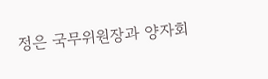정은 국무위원장과 양자회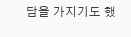담을 가지기도 했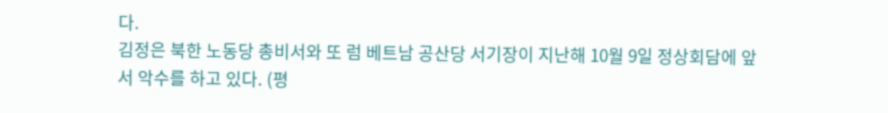다.
김정은 북한 노동당 총비서와 또 럼 베트남 공산당 서기장이 지난해 10월 9일 정상회담에 앞서 악수를 하고 있다. (평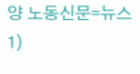양 노동신문=뉴스1)